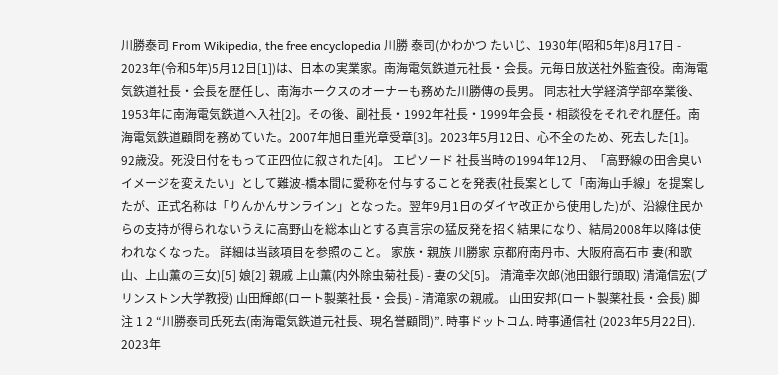川勝泰司 From Wikipedia, the free encyclopedia 川勝 泰司(かわかつ たいじ、1930年(昭和5年)8月17日 - 2023年(令和5年)5月12日[1])は、日本の実業家。南海電気鉄道元社長・会長。元毎日放送社外監査役。南海電気鉄道社長・会長を歴任し、南海ホークスのオーナーも務めた川勝傳の長男。 同志社大学経済学部卒業後、1953年に南海電気鉄道へ入社[2]。その後、副社長・1992年社長・1999年会長・相談役をそれぞれ歴任。南海電気鉄道顧問を務めていた。2007年旭日重光章受章[3]。2023年5月12日、心不全のため、死去した[1]。92歳没。死没日付をもって正四位に叙された[4]。 エピソード 社長当時の1994年12月、「高野線の田舎臭いイメージを変えたい」として難波-橋本間に愛称を付与することを発表(社長案として「南海山手線」を提案したが、正式名称は「りんかんサンライン」となった。翌年9月1日のダイヤ改正から使用した)が、沿線住民からの支持が得られないうえに高野山を総本山とする真言宗の猛反発を招く結果になり、結局2008年以降は使われなくなった。 詳細は当該項目を参照のこと。 家族・親族 川勝家 京都府南丹市、大阪府高石市 妻(和歌山、上山薫の三女)[5] 娘[2] 親戚 上山薫(内外除虫菊社長) - 妻の父[5]。 清滝幸次郎(池田銀行頭取) 清滝信宏(プリンストン大学教授) 山田輝郎(ロート製薬社長・会長) - 清滝家の親戚。 山田安邦(ロート製薬社長・会長) 脚注 1 2 “川勝泰司氏死去(南海電気鉄道元社長、現名誉顧問)”. 時事ドットコム. 時事通信社 (2023年5月22日). 2023年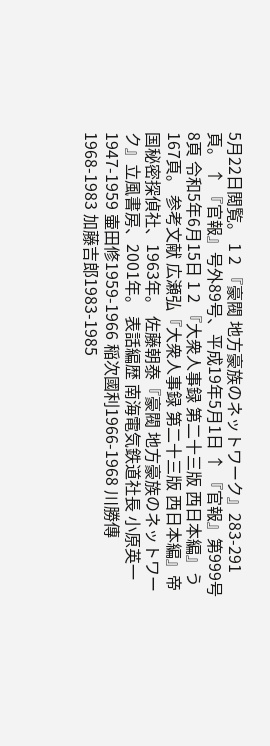5月22日閲覧。 1 2 『豪閥 地方豪族のネットワーク』283-291頁。 ↑ 『官報』号外89号、平成19年5月1日 ↑ 『官報』第999号8頁 令和5年6月15日 1 2 『大衆人事録 第二十三版 西日本編』う167頁。 参考文献 広瀬弘『大衆人事録 第二十三版 西日本編』帝国秘密探偵社、1963年。 佐藤朝泰『豪閥 地方豪族のネットワーク』立風書房、2001年。 表話編歴 南海電気鉄道社長 小原英一1947-1959 壷田修1959-1966 稲次國利1966-1968 川勝傳1968-1983 加藤吉郎1983-1985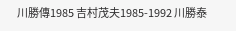川勝傳1985 吉村茂夫1985-1992 川勝泰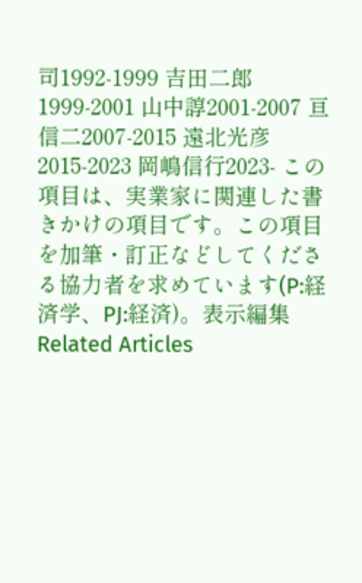司1992-1999 吉田二郎1999-2001 山中諄2001-2007 亘信二2007-2015 遠北光彦2015-2023 岡嶋信行2023- この項目は、実業家に関連した書きかけの項目です。この項目を加筆・訂正などしてくださる協力者を求めています(P:経済学、PJ:経済)。表示編集 Related Articles